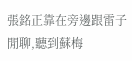張銘正靠在旁邊跟雷子閒聊,聽到蘇梅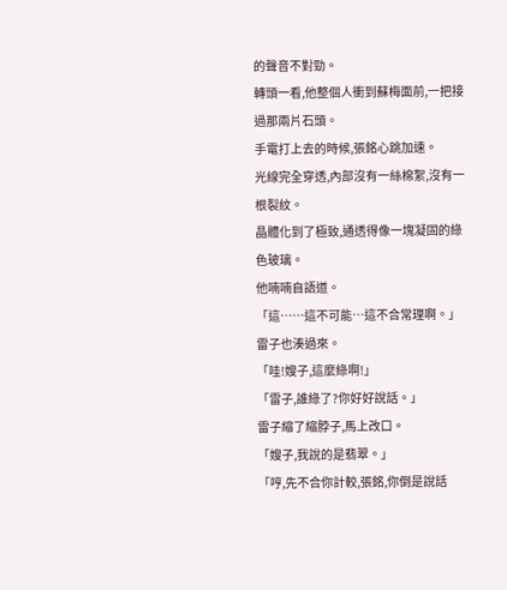的聲音不對勁。
轉頭一看,他整個人衝到蘇梅面前,一把接過那兩片石頭。
手電打上去的時候,張銘心跳加速。
光線完全穿透,內部沒有一絲棉絮,沒有一根裂紋。
晶體化到了極致,通透得像一塊凝固的綠色玻璃。
他喃喃自語道。
「這……這不可能…這不合常理啊。」
雷子也湊過來。
「哇!嫂子,這麼綠啊!」
「雷子,誰綠了?你好好說話。」
雷子縮了縮脖子,馬上改口。
「嫂子,我說的是翡翠。」
「哼,先不合你計較,張銘,你倒是說話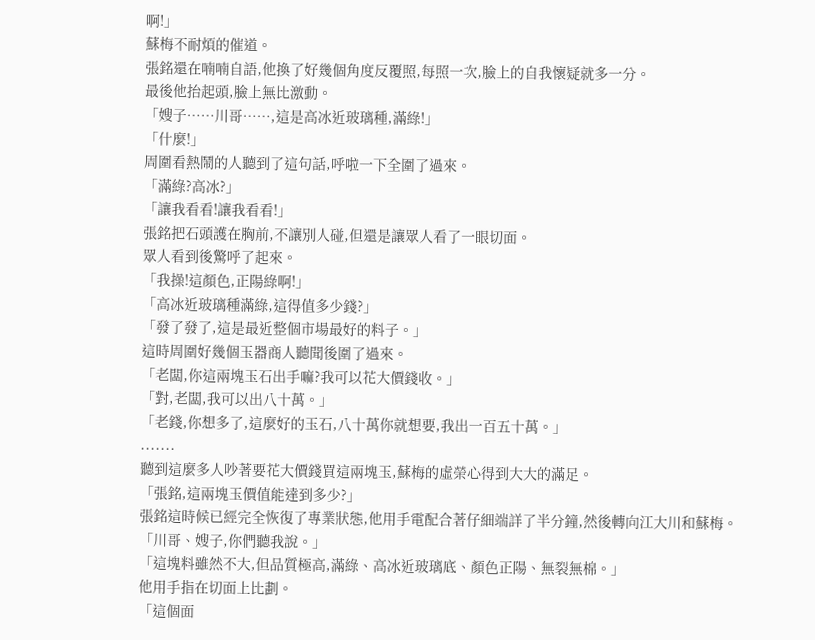啊!」
蘇梅不耐煩的催道。
張銘還在喃喃自語,他換了好幾個角度反覆照,每照一次,臉上的自我懷疑就多一分。
最後他抬起頭,臉上無比激動。
「嫂子……川哥……,這是高冰近玻璃種,滿綠!」
「什麼!」
周圍看熱鬧的人聽到了這句話,呼啦一下全圍了過來。
「滿綠?高冰?」
「讓我看看!讓我看看!」
張銘把石頭護在胸前,不讓別人碰,但還是讓眾人看了一眼切面。
眾人看到後驚呼了起來。
「我操!這顏色,正陽綠啊!」
「高冰近玻璃種滿綠,這得值多少錢?」
「發了發了,這是最近整個市場最好的料子。」
這時周圍好幾個玉器商人聽聞後圍了過來。
「老闆,你這兩塊玉石出手嘛?我可以花大價錢收。」
「對,老闆,我可以出八十萬。」
「老錢,你想多了,這麼好的玉石,八十萬你就想要,我出一百五十萬。」
.......
聽到這麼多人吵著要花大價錢買這兩塊玉,蘇梅的虛榮心得到大大的滿足。
「張銘,這兩塊玉價值能達到多少?」
張銘這時候已經完全恢復了專業狀態,他用手電配合著仔細端詳了半分鐘,然後轉向江大川和蘇梅。
「川哥、嫂子,你們聽我說。」
「這塊料雖然不大,但品質極高,滿綠、高冰近玻璃底、顏色正陽、無裂無棉。」
他用手指在切面上比劃。
「這個面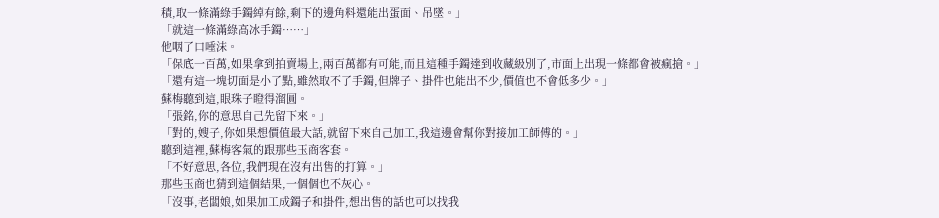積,取一條滿綠手鐲綽有餘,剩下的邊角料還能出蛋面、吊墜。」
「就這一條滿綠高冰手鐲……」
他咽了口唾沫。
「保底一百萬,如果拿到拍賣場上,兩百萬都有可能,而且這種手鐲達到收藏級別了,市面上出現一條都會被瘋搶。」
「還有這一塊切面是小了點,雖然取不了手鐲,但牌子、掛件也能出不少,價值也不會低多少。」
蘇梅聽到這,眼珠子瞪得溜圓。
「張銘,你的意思自己先留下來。」
「對的,嫂子,你如果想價值最大話,就留下來自己加工,我這邊會幫你對接加工師傅的。」
聽到這裡,蘇梅客氣的跟那些玉商客套。
「不好意思,各位,我們現在沒有出售的打算。」
那些玉商也猜到這個結果,一個個也不灰心。
「沒事,老闆娘,如果加工成鐲子和掛件,想出售的話也可以找我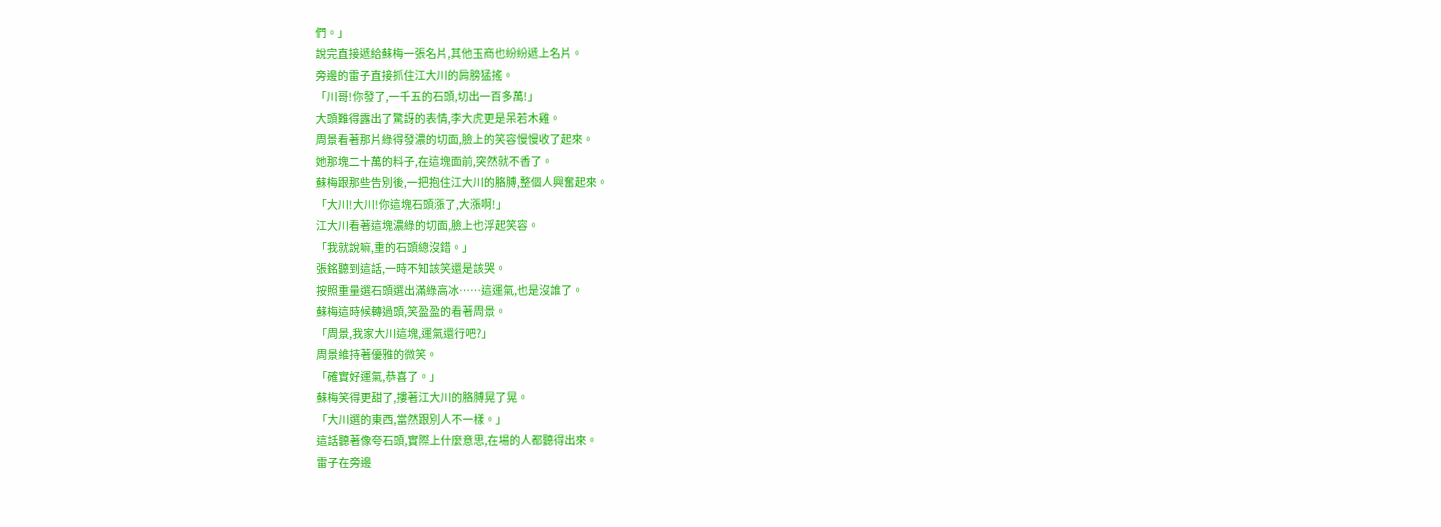們。」
說完直接遞給蘇梅一張名片,其他玉商也紛紛遞上名片。
旁邊的雷子直接抓住江大川的肩膀猛搖。
「川哥!你發了,一千五的石頭,切出一百多萬!」
大頭難得露出了驚訝的表情,李大虎更是呆若木雞。
周景看著那片綠得發濃的切面,臉上的笑容慢慢收了起來。
她那塊二十萬的料子,在這塊面前,突然就不香了。
蘇梅跟那些告別後,一把抱住江大川的胳膊,整個人興奮起來。
「大川!大川!你這塊石頭漲了,大漲啊!」
江大川看著這塊濃綠的切面,臉上也浮起笑容。
「我就說嘛,重的石頭總沒錯。」
張銘聽到這話,一時不知該笑還是該哭。
按照重量選石頭選出滿綠高冰……這運氣,也是沒誰了。
蘇梅這時候轉過頭,笑盈盈的看著周景。
「周景,我家大川這塊,運氣還行吧?」
周景維持著優雅的微笑。
「確實好運氣,恭喜了。」
蘇梅笑得更甜了,摟著江大川的胳膊晃了晃。
「大川選的東西,當然跟別人不一樣。」
這話聽著像夸石頭,實際上什麼意思,在場的人都聽得出來。
雷子在旁邊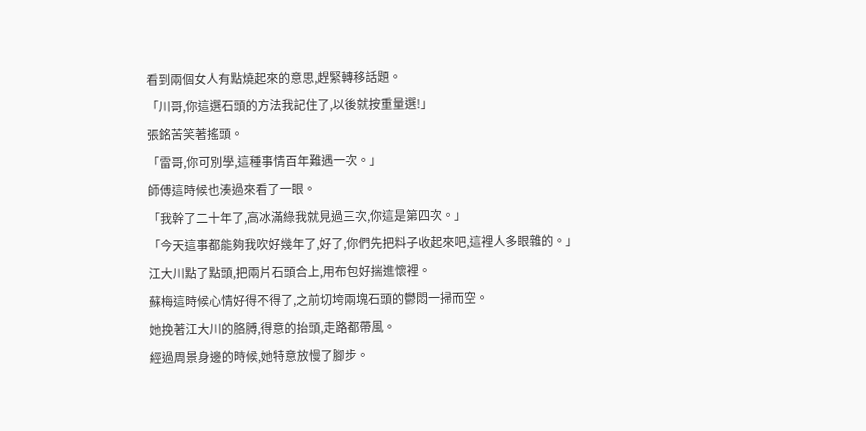看到兩個女人有點燒起來的意思,趕緊轉移話題。
「川哥,你這選石頭的方法我記住了,以後就按重量選!」
張銘苦笑著搖頭。
「雷哥,你可別學,這種事情百年難遇一次。」
師傅這時候也湊過來看了一眼。
「我幹了二十年了,高冰滿綠我就見過三次,你這是第四次。」
「今天這事都能夠我吹好幾年了,好了,你們先把料子收起來吧,這裡人多眼雜的。」
江大川點了點頭,把兩片石頭合上,用布包好揣進懷裡。
蘇梅這時候心情好得不得了,之前切垮兩塊石頭的鬱悶一掃而空。
她挽著江大川的胳膊,得意的抬頭,走路都帶風。
經過周景身邊的時候,她特意放慢了腳步。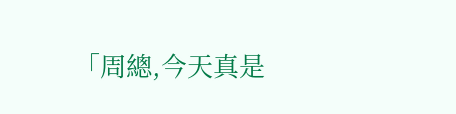「周總,今天真是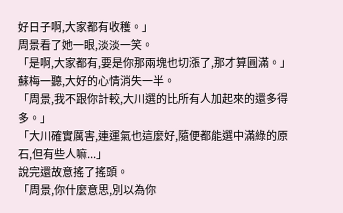好日子啊,大家都有收穫。」
周景看了她一眼,淡淡一笑。
「是啊,大家都有,要是你那兩塊也切漲了,那才算圓滿。」
蘇梅一聽,大好的心情消失一半。
「周景,我不跟你計較,大川選的比所有人加起來的還多得多。」
「大川確實厲害,連運氣也這麼好,隨便都能選中滿綠的原石,但有些人嘛...」
說完還故意搖了搖頭。
「周景,你什麼意思,別以為你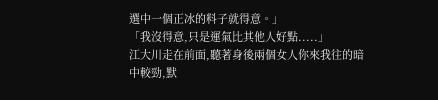選中一個正冰的料子就得意。」
「我沒得意,只是運氣比其他人好點.....」
江大川走在前面,聽著身後兩個女人你來我往的暗中較勁,默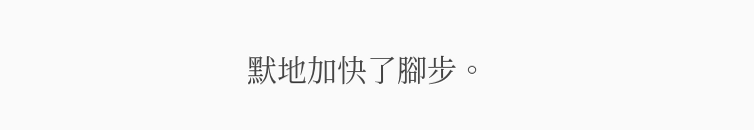默地加快了腳步。